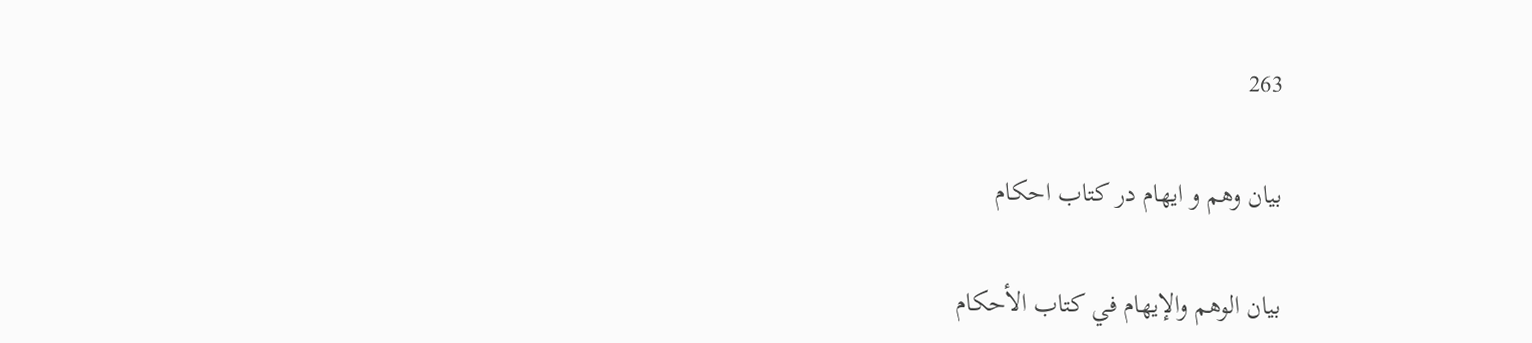263

بیان وهم و ایهام در کتاب احکام

بيان الوهم والإيهام في كتاب الأحكام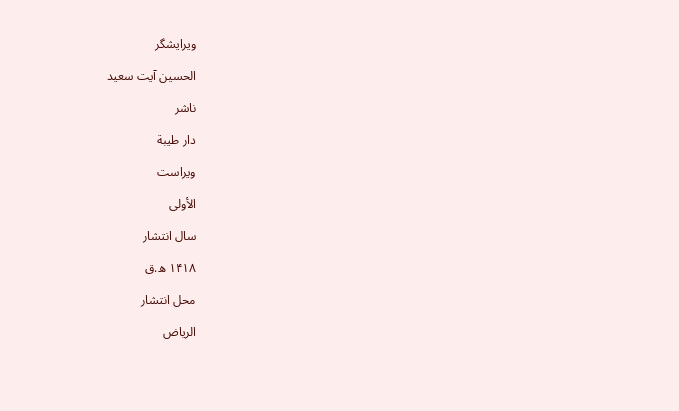ویرایشگر

الحسين آيت سعيد

ناشر

دار طيبة

ویراست

الأولى

سال انتشار

۱۴۱۸ ه.ق

محل انتشار

الرياض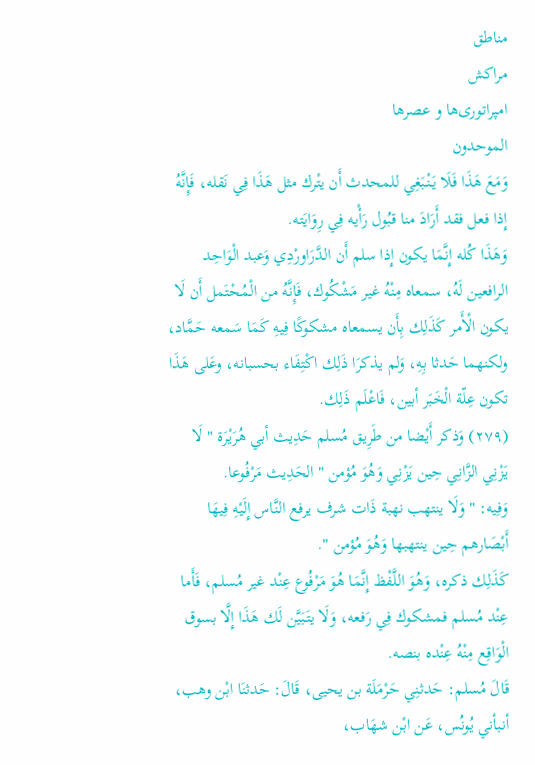مناطق
مراکش
امپراتوری‌ها و عصرها
الموحدون
وَمَعَ هَذَا فَلَا يَنْبَغِي للمحدث أَن يتْرك مثل هَذَا فِي نَقله، فَإِنَّهُ إِذا فعل فقد أَرَادَ منا قبُول رَأْيه فِي رِوَايَته.
وَهَذَا كُله إِنَّمَا يكون إِذا سلم أَن الدَّرَاورْدِي وَعبد الْوَاحِد الرافعين لَهُ، سمعاه مِنْهُ غير مَشْكُوك، فَإِنَّهُ من الْمُحْتَمل أَن لَا يكون الْأَمر كَذَلِك بِأَن يسمعاه مشكوكًا فِيهِ كَمَا سَمعه حَمَّاد، ولكنهما حَدثا بِهِ، وَلم يذكرَا ذَلِك اكْتِفَاء بحسبانه، وعَلى هَذَا تكون عِلّة الْخَبَر أبين، فَاعْلَم ذَلِك.
(٢٧٩) وَذكر أَيْضا من طَرِيق مُسلم حَدِيث أبي هُرَيْرَة " لَا يَزْنِي الزَّانِي حِين يَزْنِي وَهُوَ مُؤمن " الحَدِيث مَرْفُوعا.
وَفِيه: " وَلَا ينتهب نهبة ذَات شرف يرفع النَّاس إِلَيْهِ فِيهَا أَبْصَارهم حِين ينتهبها وَهُوَ مُؤمن ".
كَذَلِك ذكره، وَهُوَ اللَّفْظ إِنَّمَا هُوَ مَرْفُوع عِنْد غير مُسلم، فَأَما عِنْد مُسلم فمشكوك فِي رَفعه، وَلَا يتَبَيَّن لَك هَذَا إِلَّا بسوق الْوَاقِع مِنْهُ عِنْده بنصه.
قَالَ مُسلم: حَدثنِي حَرْمَلَة بن يحيى، قَالَ: حَدثنَا ابْن وهب، أنبأني يُونُس، عَن ابْن شهَاب،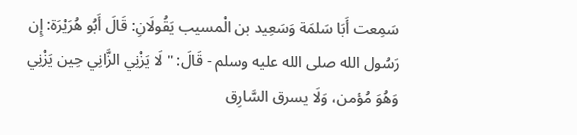سَمِعت أَبَا سَلمَة وَسَعِيد بن الْمسيب يَقُولَانِ: قَالَ أَبُو هُرَيْرَة: إِن رَسُول الله صلى الله عليه وسلم - قَالَ: " لَا يَزْنِي الزَّانِي حِين يَزْنِي وَهُوَ مُؤمن، وَلَا يسرق السَّارِق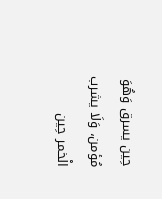حِين يسرق وَهُوَ مُؤمن، وَلَا يشرب الْخمر حِين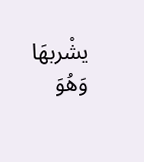يشْربهَا وَهُوَ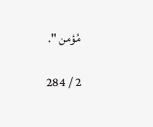مُؤمن ".

2 / 284